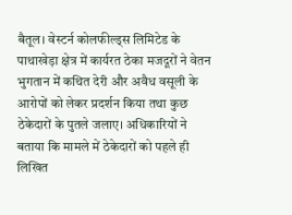बैतूल। वेस्टर्न कोलफील्ड्स लिमिटेड के पाथाखेड़ा क्षेत्र में कार्यरत ठेका मजदूरों ने वेतन भुगतान में कथित देरी और अवैध वसूली के आरोपों को लेकर प्रदर्शन किया तथा कुछ ठेकेदारों के पुतले जलाए। अधिकारियों ने बताया कि मामले में ठेकेदारों को पहले ही लिखित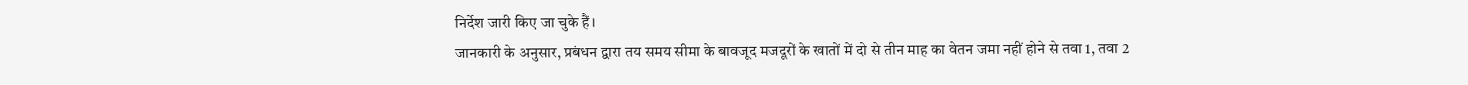निर्देश जारी किए जा चुके हैं।
जानकारी के अनुसार, प्रबंधन द्वारा तय समय सीमा के बावजूद मजदूरों के खातों में दो से तीन माह का वेतन जमा नहीं होने से तवा 1, तवा 2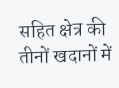सहित क्षेत्र की तीनों खदानों में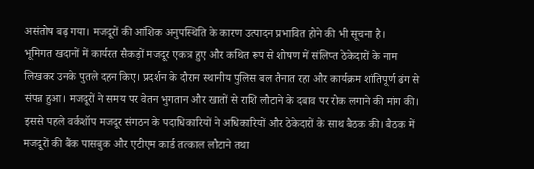असंतोष बढ़ गया। मजदूरों की आंशिक अनुपस्थिति के कारण उत्पादन प्रभावित होने की भी सूचना है।
भूमिगत खदानों में कार्यरत सैकड़ों मजदूर एकत्र हुए और कथित रूप से शोषण में संलिप्त ठेकेदारों के नाम लिखकर उनके पुतले दहन किए। प्रदर्शन के दौरान स्थानीय पुलिस बल तैनात रहा और कार्यक्रम शांतिपूर्ण ढंग से संपन्न हुआ। मजदूरों ने समय पर वेतन भुगतान और खातों से राशि लौटाने के दबाव पर रोक लगाने की मांग की।
इससे पहले वर्कशॉप मजदूर संगठन के पदाधिकारियों ने अधिकारियों और ठेकेदारों के साथ बैठक की। बैठक में मजदूरों की बैंक पासबुक और एटीएम कार्ड तत्काल लौटाने तथा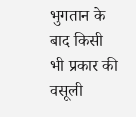भुगतान के बाद किसी भी प्रकार की वसूली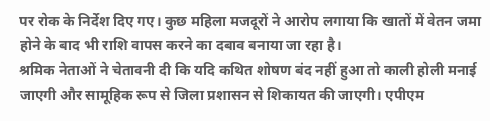पर रोक के निर्देश दिए गए। कुछ महिला मजदूरों ने आरोप लगाया कि खातों में वेतन जमा होने के बाद भी राशि वापस करने का दबाव बनाया जा रहा है।
श्रमिक नेताओं ने चेतावनी दी कि यदि कथित शोषण बंद नहीं हुआ तो काली होली मनाई जाएगी और सामूहिक रूप से जिला प्रशासन से शिकायत की जाएगी। एपीएम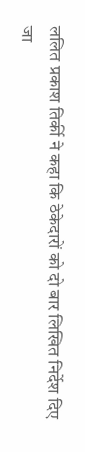ललित प्रकाश तिर्की ने कहा कि ठेकेदारों को दो बार लिखित निर्देश दिए जा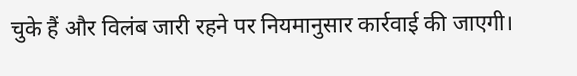चुके हैं और विलंब जारी रहने पर नियमानुसार कार्रवाई की जाएगी।